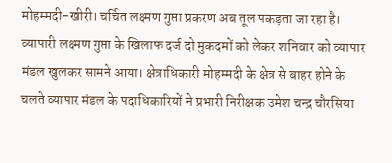मोहम्मदी-खीरी। चर्चित लक्ष्मण गुप्ता प्रकरण अब तूल पकड़ता जा रहा है। व्यापारी लक्ष्मण गुप्ता के खिलाफ दर्ज दो मुकदमों को लेकर शनिवार को व्यापार मंडल खुलकर सामने आया। क्षेत्राधिकारी मोहम्मदी के क्षेत्र से बाहर होने के चलते व्यापार मंडल के पदाधिकारियों ने प्रभारी निरीक्षक उमेश चन्द्र चौरसिया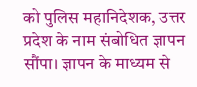को पुलिस महानिदेशक, उत्तर प्रदेश के नाम संबोधित ज्ञापन सौंपा। ज्ञापन के माध्यम से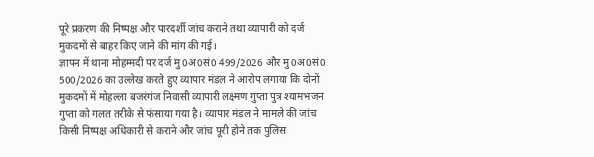पूरे प्रकरण की निष्पक्ष और पारदर्शी जांच कराने तथा व्यापारी को दर्ज मुकदमों से बाहर किए जाने की मांग की गई।
ज्ञापन में थाना मोहम्मदी पर दर्ज मु0अ0सं0 499/2026 और मु0अ0सं0 500/2026 का उल्लेख करते हुए व्यापार मंडल ने आरोप लगाया कि दोनों मुकदमों में मोहल्ला बजरंगंज निवासी व्यापारी लक्ष्मण गुप्ता पुत्र श्यामभजन गुप्ता को गलत तरीके से फंसाया गया है। व्यापार मंडल ने मामले की जांच किसी निष्पक्ष अधिकारी से कराने और जांच पूरी होने तक पुलिस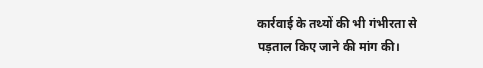कार्रवाई के तथ्यों की भी गंभीरता से पड़ताल किए जाने की मांग की।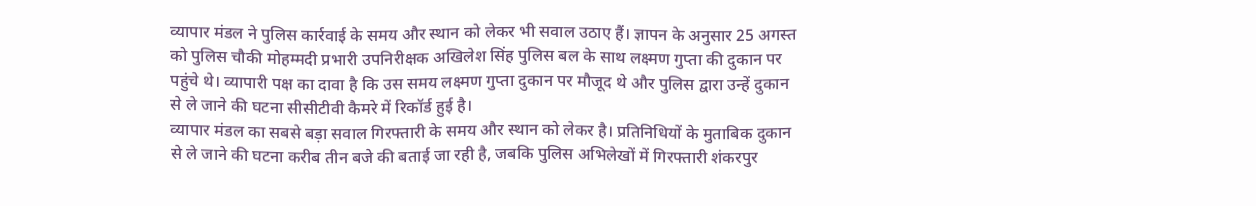व्यापार मंडल ने पुलिस कार्रवाई के समय और स्थान को लेकर भी सवाल उठाए हैं। ज्ञापन के अनुसार 25 अगस्त को पुलिस चौकी मोहम्मदी प्रभारी उपनिरीक्षक अखिलेश सिंह पुलिस बल के साथ लक्ष्मण गुप्ता की दुकान पर पहुंचे थे। व्यापारी पक्ष का दावा है कि उस समय लक्ष्मण गुप्ता दुकान पर मौजूद थे और पुलिस द्वारा उन्हें दुकान से ले जाने की घटना सीसीटीवी कैमरे में रिकॉर्ड हुई है।
व्यापार मंडल का सबसे बड़ा सवाल गिरफ्तारी के समय और स्थान को लेकर है। प्रतिनिधियों के मुताबिक दुकान से ले जाने की घटना करीब तीन बजे की बताई जा रही है, जबकि पुलिस अभिलेखों में गिरफ्तारी शंकरपुर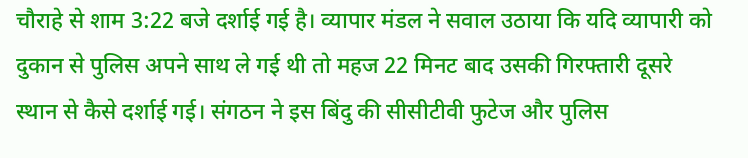चौराहे से शाम 3:22 बजे दर्शाई गई है। व्यापार मंडल ने सवाल उठाया कि यदि व्यापारी को दुकान से पुलिस अपने साथ ले गई थी तो महज 22 मिनट बाद उसकी गिरफ्तारी दूसरे स्थान से कैसे दर्शाई गई। संगठन ने इस बिंदु की सीसीटीवी फुटेज और पुलिस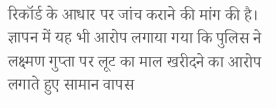रिकॉर्ड के आधार पर जांच कराने की मांग की है।
ज्ञापन में यह भी आरोप लगाया गया कि पुलिस ने लक्ष्मण गुप्ता पर लूट का माल खरीदने का आरोप लगाते हुए सामान वापस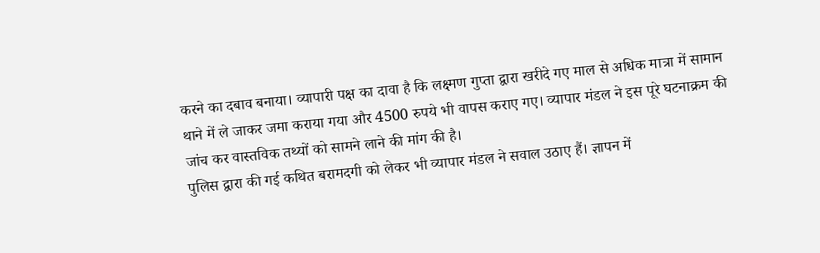करने का दबाव बनाया। व्यापारी पक्ष का दावा है कि लक्ष्मण गुप्ता द्वारा खरीदे गए माल से अधिक मात्रा में सामान थाने में ले जाकर जमा कराया गया और 4500 रुपये भी वापस कराए गए। व्यापार मंडल ने इस पूरे घटनाक्रम की जांच कर वास्तविक तथ्यों को सामने लाने की मांग की है।
पुलिस द्वारा की गई कथित बरामदगी को लेकर भी व्यापार मंडल ने सवाल उठाए हैं। ज्ञापन में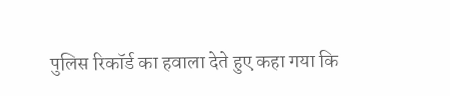पुलिस रिकॉर्ड का हवाला देते हुए कहा गया कि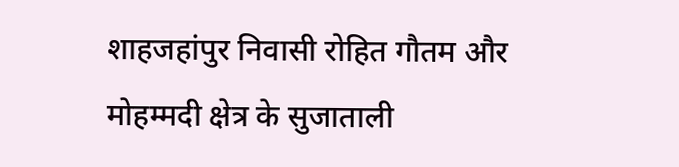शाहजहांपुर निवासी रोहित गौतम और मोहम्मदी क्षेत्र के सुजाताली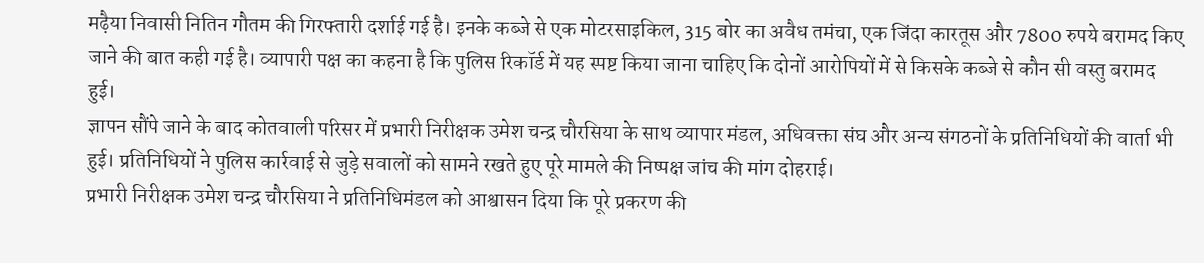मढ़ैया निवासी नितिन गौतम की गिरफ्तारी दर्शाई गई है। इनके कब्जे से एक मोटरसाइकिल, 315 बोर का अवैध तमंचा, एक जिंदा कारतूस और 7800 रुपये बरामद किए जाने की बात कही गई है। व्यापारी पक्ष का कहना है कि पुलिस रिकॉर्ड में यह स्पष्ट किया जाना चाहिए कि दोनों आरोपियों में से किसके कब्जे से कौन सी वस्तु बरामद हुई।
ज्ञापन सौंपे जाने के बाद कोतवाली परिसर में प्रभारी निरीक्षक उमेश चन्द्र चौरसिया के साथ व्यापार मंडल, अधिवक्ता संघ और अन्य संगठनों के प्रतिनिधियों की वार्ता भी हुई। प्रतिनिधियों ने पुलिस कार्रवाई से जुड़े सवालों को सामने रखते हुए पूरे मामले की निष्पक्ष जांच की मांग दोहराई।
प्रभारी निरीक्षक उमेश चन्द्र चौरसिया ने प्रतिनिधिमंडल को आश्वासन दिया कि पूरे प्रकरण की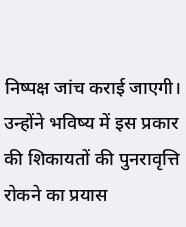निष्पक्ष जांच कराई जाएगी। उन्होंने भविष्य में इस प्रकार की शिकायतों की पुनरावृत्ति रोकने का प्रयास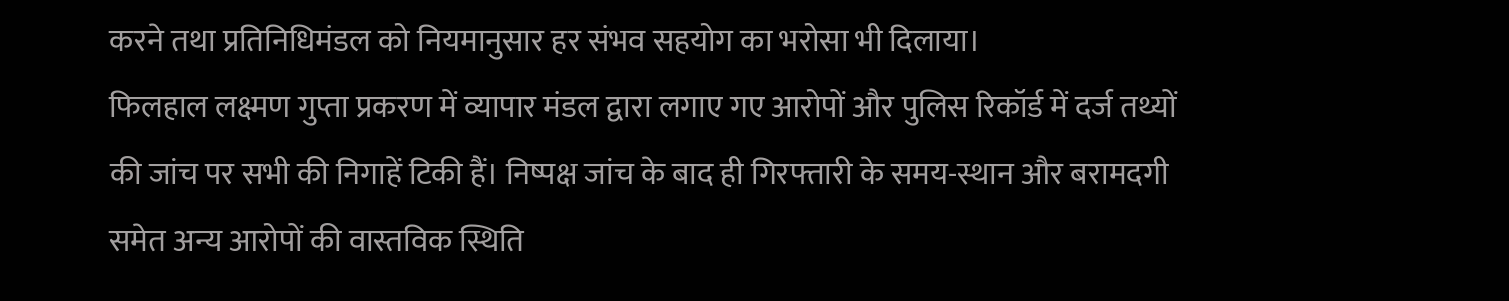करने तथा प्रतिनिधिमंडल को नियमानुसार हर संभव सहयोग का भरोसा भी दिलाया।
फिलहाल लक्ष्मण गुप्ता प्रकरण में व्यापार मंडल द्वारा लगाए गए आरोपों और पुलिस रिकॉर्ड में दर्ज तथ्यों की जांच पर सभी की निगाहें टिकी हैं। निष्पक्ष जांच के बाद ही गिरफ्तारी के समय-स्थान और बरामदगी समेत अन्य आरोपों की वास्तविक स्थिति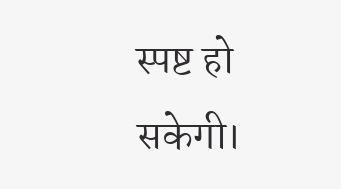स्पष्ट हो सकेगी।